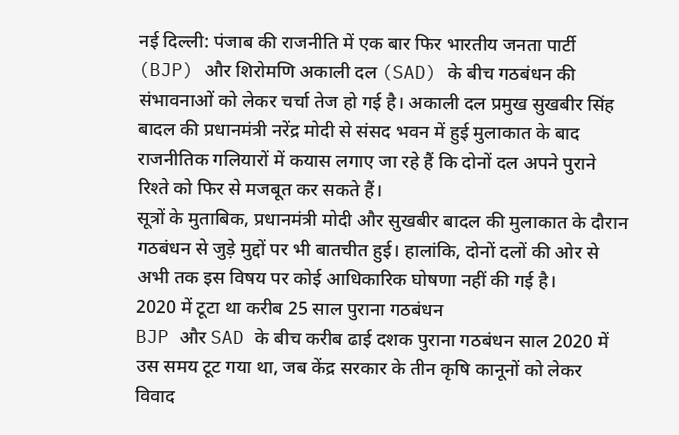नई दिल्ली: पंजाब की राजनीति में एक बार फिर भारतीय जनता पार्टी (BJP) और शिरोमणि अकाली दल (SAD) के बीच गठबंधन की संभावनाओं को लेकर चर्चा तेज हो गई है। अकाली दल प्रमुख सुखबीर सिंह बादल की प्रधानमंत्री नरेंद्र मोदी से संसद भवन में हुई मुलाकात के बाद राजनीतिक गलियारों में कयास लगाए जा रहे हैं कि दोनों दल अपने पुराने रिश्ते को फिर से मजबूत कर सकते हैं।
सूत्रों के मुताबिक, प्रधानमंत्री मोदी और सुखबीर बादल की मुलाकात के दौरान गठबंधन से जुड़े मुद्दों पर भी बातचीत हुई। हालांकि, दोनों दलों की ओर से अभी तक इस विषय पर कोई आधिकारिक घोषणा नहीं की गई है।
2020 में टूटा था करीब 25 साल पुराना गठबंधन
BJP और SAD के बीच करीब ढाई दशक पुराना गठबंधन साल 2020 में उस समय टूट गया था, जब केंद्र सरकार के तीन कृषि कानूनों को लेकर विवाद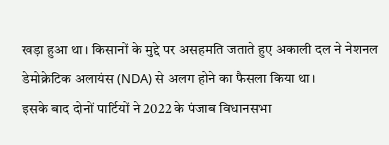खड़ा हुआ था। किसानों के मुद्दे पर असहमति जताते हुए अकाली दल ने नेशनल डेमोक्रेटिक अलायंस (NDA) से अलग होने का फैसला किया था।
इसके बाद दोनों पार्टियों ने 2022 के पंजाब विधानसभा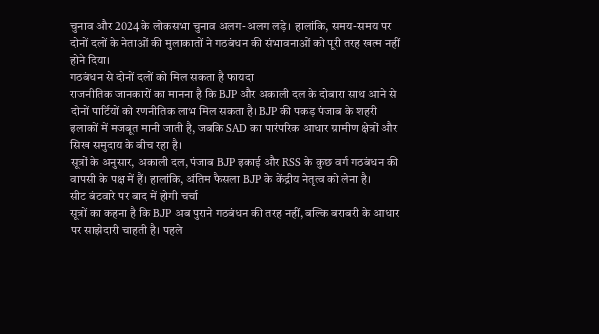चुनाव और 2024 के लोकसभा चुनाव अलग-अलग लड़े। हालांकि, समय-समय पर दोनों दलों के नेताओं की मुलाकातों ने गठबंधन की संभावनाओं को पूरी तरह खत्म नहीं होने दिया।
गठबंधन से दोनों दलों को मिल सकता है फायदा
राजनीतिक जानकारों का मानना है कि BJP और अकाली दल के दोबारा साथ आने से दोनों पार्टियों को रणनीतिक लाभ मिल सकता है। BJP की पकड़ पंजाब के शहरी इलाकों में मजबूत मानी जाती है, जबकि SAD का पारंपरिक आधार ग्रामीण क्षेत्रों और सिख समुदाय के बीच रहा है।
सूत्रों के अनुसार, अकाली दल, पंजाब BJP इकाई और RSS के कुछ वर्ग गठबंधन की वापसी के पक्ष में हैं। हालांकि, अंतिम फैसला BJP के केंद्रीय नेतृत्व को लेना है।
सीट बंटवारे पर बाद में होगी चर्चा
सूत्रों का कहना है कि BJP अब पुराने गठबंधन की तरह नहीं, बल्कि बराबरी के आधार पर साझेदारी चाहती है। पहले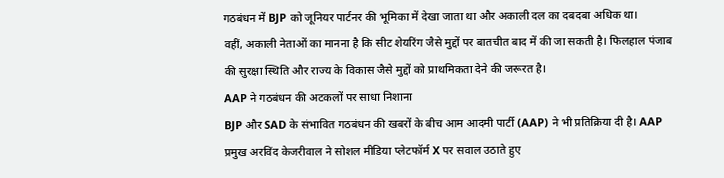गठबंधन में BJP को जूनियर पार्टनर की भूमिका में देखा जाता था और अकाली दल का दबदबा अधिक था।
वहीं, अकाली नेताओं का मानना है कि सीट शेयरिंग जैसे मुद्दों पर बातचीत बाद में की जा सकती है। फिलहाल पंजाब की सुरक्षा स्थिति और राज्य के विकास जैसे मुद्दों को प्राथमिकता देने की जरूरत है।
AAP ने गठबंधन की अटकलों पर साधा निशाना
BJP और SAD के संभावित गठबंधन की खबरों के बीच आम आदमी पार्टी (AAP) ने भी प्रतिक्रिया दी है। AAP प्रमुख अरविंद केजरीवाल ने सोशल मीडिया प्लेटफॉर्म X पर सवाल उठाते हुए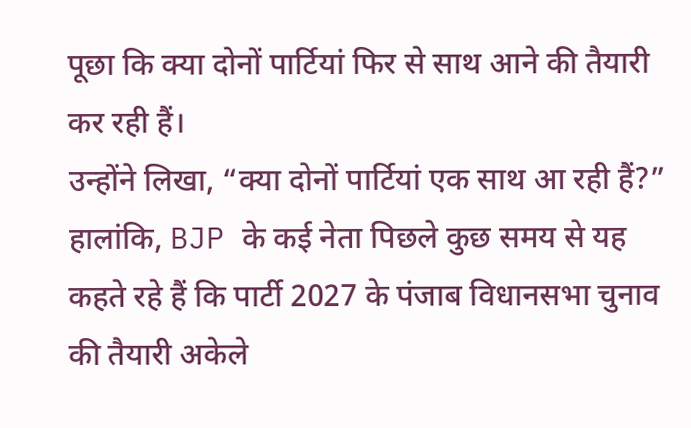पूछा कि क्या दोनों पार्टियां फिर से साथ आने की तैयारी कर रही हैं।
उन्होंने लिखा, “क्या दोनों पार्टियां एक साथ आ रही हैं?”
हालांकि, BJP के कई नेता पिछले कुछ समय से यह कहते रहे हैं कि पार्टी 2027 के पंजाब विधानसभा चुनाव की तैयारी अकेले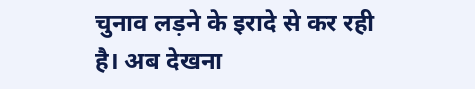चुनाव लड़ने के इरादे से कर रही है। अब देखना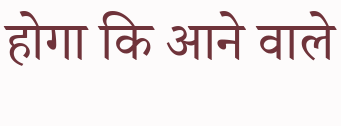होगा कि आने वाले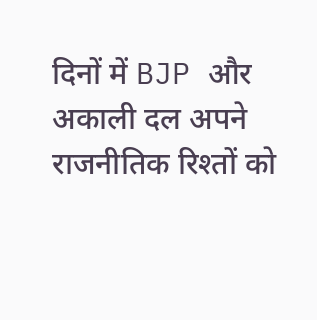दिनों में BJP और अकाली दल अपने राजनीतिक रिश्तों को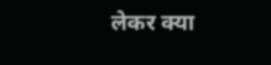लेकर क्या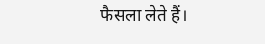फैसला लेते हैं।